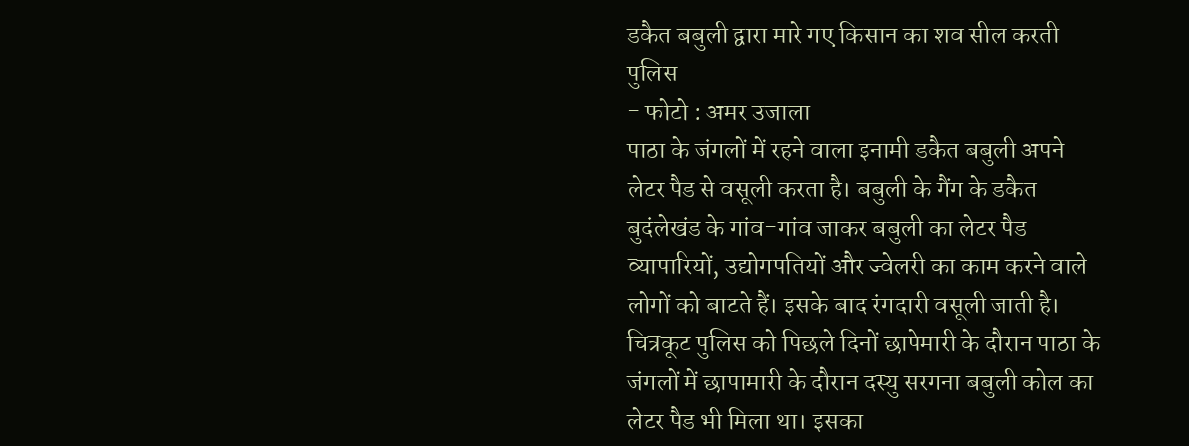डकैत बबुली द्वारा मारे गए किसान का शव सील करती पुलिस
- फोटो : अमर उजाला
पाठा के जंगलों में रहने वाला इनामी डकैत बबुली अपने लेटर पैड से वसूली करता है। बबुली के गैंग के डकैत बुदंलेखंड के गांव-गांव जाकर बबुली का लेटर पैड व्यापारियों, उद्योगपतियों और ज्वेलरी का काम करने वाले लोगों को बाटते हैं। इसके बाद रंगदारी वसूली जाती है। चित्रकूट पुलिस को पिछले दिनों छापेमारी के दौरान पाठा के जंगलों में छापामारी के दौरान दस्यु सरगना बबुली कोल का लेटर पैड भी मिला था। इसका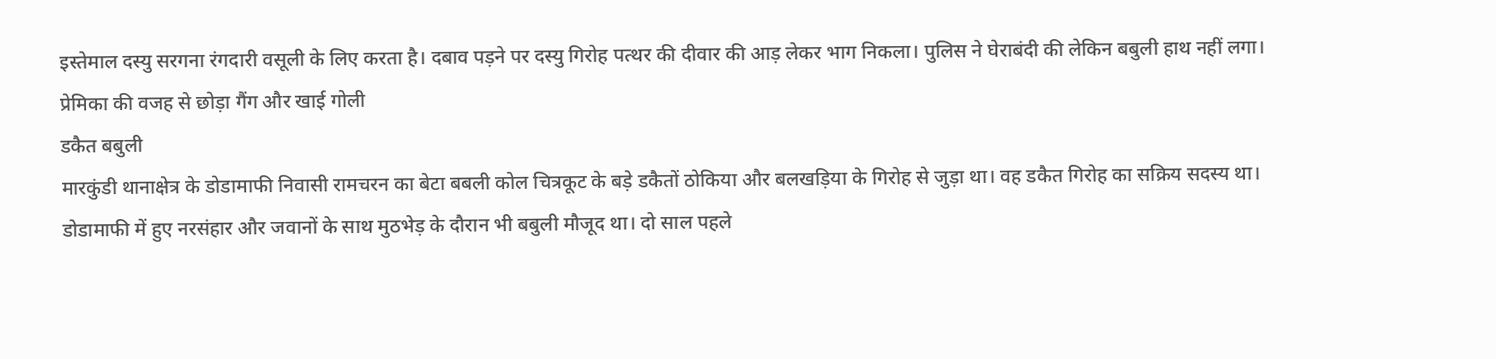इस्तेमाल दस्यु सरगना रंगदारी वसूली के लिए करता है। दबाव पड़ने पर दस्यु गिरोह पत्थर की दीवार की आड़ लेकर भाग निकला। पुलिस ने घेराबंदी की लेकिन बबुली हाथ नहीं लगा।
प्रेमिका की वजह से छोड़ा गैंग और खाई गोली
डकैत बबुली
मारकुंडी थानाक्षेत्र के डोडामाफी निवासी रामचरन का बेटा बबली कोल चित्रकूट के बड़े डकैतों ठोकिया और बलखड़िया के गिरोह से जुड़ा था। वह डकैत गिरोह का सक्रिय सदस्य था। डोडामाफी में हुए नरसंहार और जवानों के साथ मुठभेड़ के दौरान भी बबुली मौजूद था। दो साल पहले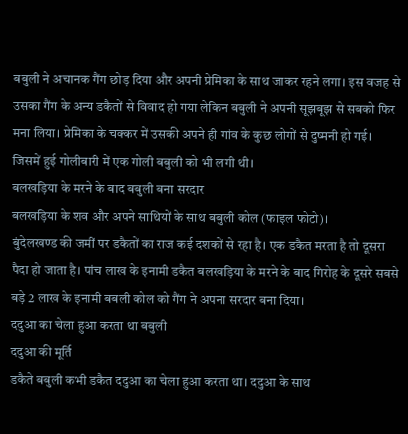बबुली ने अचानक गैंग छोड़ दिया और अपनी प्रेमिका के साथ जाकर रहने लगा। इस वजह से उसका गैंग के अन्य डकैतों से विवाद हो गया लेकिन बबुली ने अपनी सूझबूझ से सबको फिर मना लिया। प्रेमिका के चक्कर में उसकी अपने ही गांव के कुछ लोगों से दुष्मनी हो गई। जिसमें हुई गोलीबारी में एक गोली बबुली को भी लगी थी।
बलखड़िया के मरने के बाद बबुली बना सरदार
बलखड़िया के शव और अपने साथियों के साथ बबुली कोल (फाइल फोटो)।
बुंदेलखण्ड की जमीं पर डकैतों का राज कई दशकों से रहा है। एक डकैत मरता है तो दूसरा पैदा हो जाता है। पांच लाख के इनामी डकैत बलखड़िया के मरने के बाद गिरोह के दूसरे सबसे बड़े 2 लाख के इनामी बबली कोल को गैंग ने अपना सरदार बना दिया।
ददुआ का चेला हुआ करता था बबुली
ददुआ की मूर्ति
डकैते बबुली कभी डकैत ददुआ का चेला हुआ करता था। ददुआ के साथ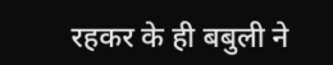रहकर के ही बबुली ने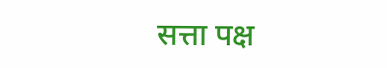सत्ता पक्ष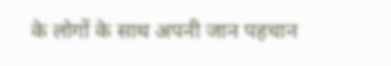के लोगों के साथ अपनी जान पहचान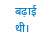बढ़ाई थी।